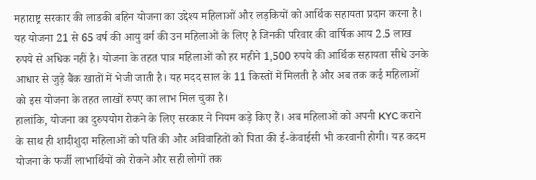महाराष्ट्र सरकार की लाडकी बहिन योजना का उद्देश्य महिलाओं और लड़कियों को आर्थिक सहायता प्रदान करना है। यह योजना 21 से 65 वर्ष की आयु वर्ग की उन महिलाओं के लिए है जिनकी परिवार की वार्षिक आय 2.5 लाख रुपये से अधिक नहीं है। योजना के तहत पात्र महिलाओं को हर महीने 1,500 रुपये की आर्थिक सहायता सीधे उनके आधार से जुड़े बैंक खातों में भेजी जाती है। यह मदद साल के 11 किस्तों में मिलती है और अब तक कई महिलाओं को इस योजना के तहत लाखों रुपए का लाभ मिल चुका है।
हालांकि, योजना का दुरुपयोग रोकने के लिए सरकार ने नियम कड़े किए हैं। अब महिलाओं को अपनी KYC कराने के साथ ही शादीशुदा महिलाओं को पति की और अविवाहितों को पिता की ई-केवाईसी भी करवानी होगी। यह कदम योजना के फर्जी लाभार्थियों को रोकने और सही लोगों तक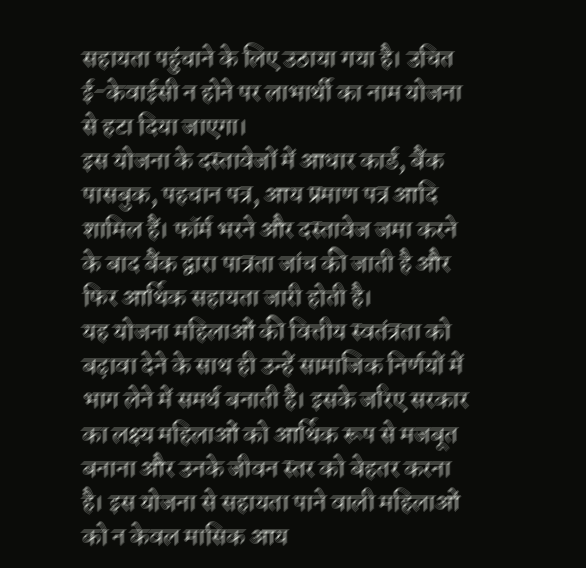सहायता पहुंचाने के लिए उठाया गया है। उचित ई-केवाईसी न होने पर लाभार्थी का नाम योजना से हटा दिया जाएगा।
इस योजना के दस्तावेजों में आधार कार्ड, बैंक पासबुक, पहचान पत्र, आय प्रमाण पत्र आदि शामिल हैं। फॉर्म भरने और दस्तावेज जमा करने के बाद बैंक द्वारा पात्रता जांच की जाती है और फिर आर्थिक सहायता जारी होती है।
यह योजना महिलाओं की वित्तीय स्वतंत्रता को बढ़ावा देने के साथ ही उन्हें सामाजिक निर्णयों में भाग लेने में समर्थ बनाती है। इसके जरिए सरकार का लक्ष्य महिलाओं को आर्थिक रूप से मजबूत बनाना और उनके जीवन स्तर को बेहतर करना है। इस योजना से सहायता पाने वाली महिलाओं को न केवल मासिक आय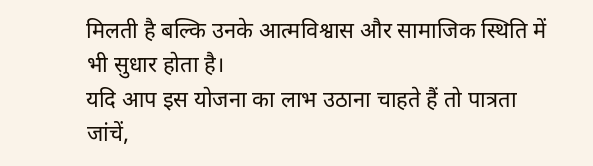मिलती है बल्कि उनके आत्मविश्वास और सामाजिक स्थिति में भी सुधार होता है।
यदि आप इस योजना का लाभ उठाना चाहते हैं तो पात्रता जांचें,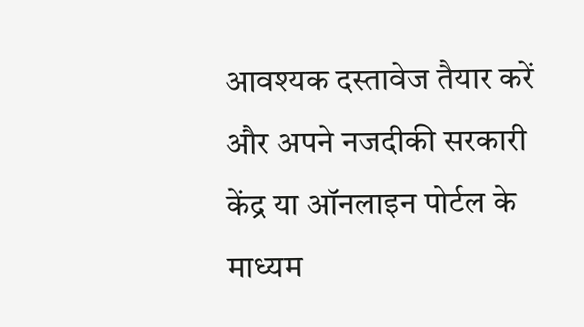आवश्यक दस्तावेज तैयार करें और अपने नजदीकी सरकारी केंद्र या ऑनलाइन पोर्टल के माध्यम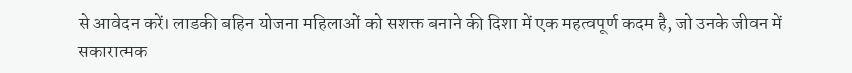से आवेदन करें। लाडकी बहिन योजना महिलाओं को सशक्त बनाने की दिशा में एक महत्वपूर्ण कदम है, जो उनके जीवन में सकारात्मक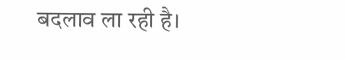बदलाव ला रही है।